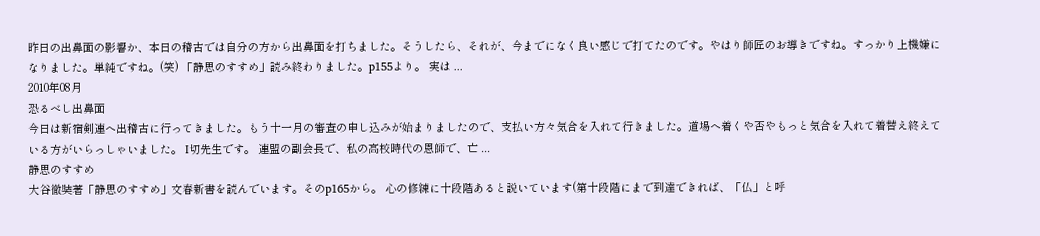昨日の出鼻面の影響か、本日の稽古では自分の方から出鼻面を打ちました。そうしたら、それが、今までになく良い感じで打てたのです。やはり師匠のお導きですね。すっかり上機嫌になりました。単純ですね。(笑) 「静思のすすめ」読み終わりました。p155より。 実は ...
2010年08月
恐るべし出鼻面
今日は新宿剣連へ出稽古に行ってきました。もう十一月の審査の申し込みが始まりましたので、支払い方々気合を入れて行きました。道場へ着くや否やもっと気合を入れて着替え終えている方がいらっしゃいました。 I切先生です。 連盟の副会長で、私の高校時代の恩師で、亡 ...
静思のすすめ
大谷徹奘著「静思のすすめ」文春新書を読んでいます。そのp165から。 心の修練に十段階あると説いています(第十段階にまで到達できれば、「仏」と呼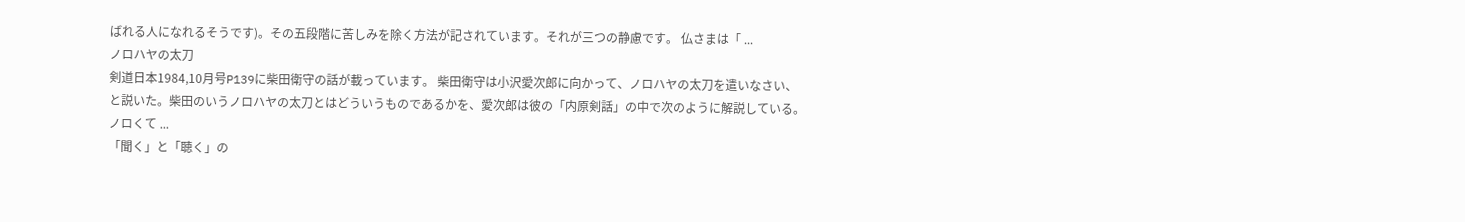ばれる人になれるそうです)。その五段階に苦しみを除く方法が記されています。それが三つの静慮です。 仏さまは「 ...
ノロハヤの太刀
剣道日本1984,10月号P139に柴田衛守の話が載っています。 柴田衛守は小沢愛次郎に向かって、ノロハヤの太刀を遣いなさい、と説いた。柴田のいうノロハヤの太刀とはどういうものであるかを、愛次郎は彼の「内原剣話」の中で次のように解説している。 ノロくて ...
「聞く」と「聴く」の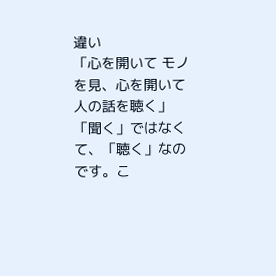違い
「心を開いて モノを見、心を開いて 人の話を聴く」 「聞く」ではなくて、「聴く」なのです。こ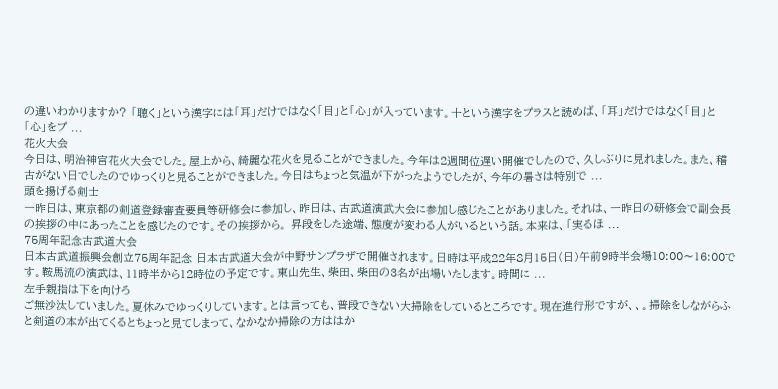の違いわかりますか? 「聴く」という漢字には「耳」だけではなく「目」と「心」が入っています。十という漢字をプラスと読めば、「耳」だけではなく「目」と「心」をプ ...
花火大会
今日は、明治神宮花火大会でした。屋上から、綺麗な花火を見ることができました。今年は2週間位遅い開催でしたので、久しぶりに見れました。また、稽古がない日でしたのでゆっくりと見ることができました。今日はちょっと気温が下がったようでしたが、今年の暑さは特別で ...
頭を揚げる剣士
一昨日は、東京都の剣道登録審査要員等研修会に参加し、昨日は、古武道演武大会に参加し感じたことがありました。それは、一昨日の研修会で副会長の挨拶の中にあったことを感じたのです。その挨拶から。 昇段をした途端、態度が変わる人がいるという話。本来は、「実るほ ...
75周年記念古武道大会
日本古武道振興会創立75周年記念 日本古武道大会が中野サンプラザで開催されます。日時は平成22年8月15日(日)午前9時半会場10:00〜16:00です。鞍馬流の演武は、11時半から12時位の予定です。東山先生、柴田、柴田の3名が出場いたします。時間に ...
左手親指は下を向けろ
ご無沙汰していました。夏休みでゆっくりしています。とは言っても、普段できない大掃除をしているところです。現在進行形ですが、、。掃除をしながらふと剣道の本が出てくるとちょっと見てしまって、なかなか掃除の方ははか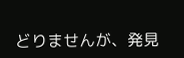どりませんが、発見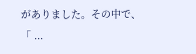がありました。その中で、「 ...